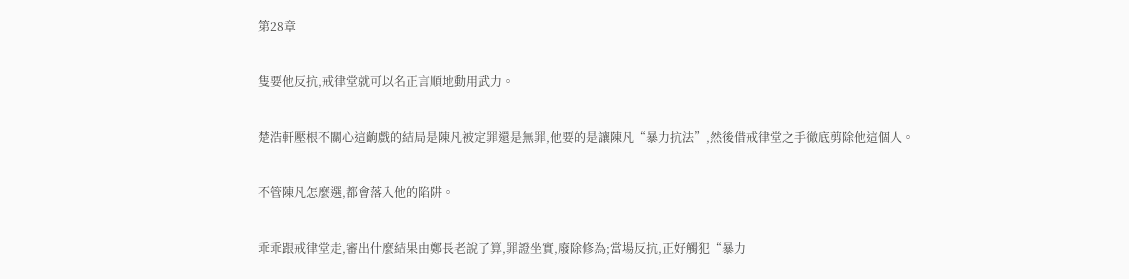第28章

隻要他反抗,戒律堂就可以名正言順地動用武力。

楚浩軒壓根不關心這齣戲的結局是陳凡被定罪還是無罪,他要的是讓陳凡“暴力抗法”,然後借戒律堂之手徹底剪除他這個人。

不管陳凡怎麼選,都會落入他的陷阱。

乖乖跟戒律堂走,審出什麼結果由鄭長老說了算,罪證坐實,廢除修為;當場反抗,正好觸犯“暴力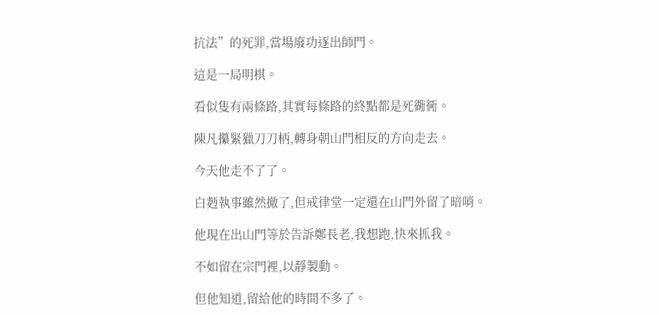抗法”的死罪,當場廢功逐出師門。

這是一局明棋。

看似隻有兩條路,其實每條路的終點都是死衚衕。

陳凡攥緊獵刀刀柄,轉身朝山門相反的方向走去。

今天他走不了了。

白麪執事雖然撤了,但戒律堂一定還在山門外留了暗哨。

他現在出山門等於告訴鄭長老,我想跑,快來抓我。

不如留在宗門裡,以靜製動。

但他知道,留給他的時間不多了。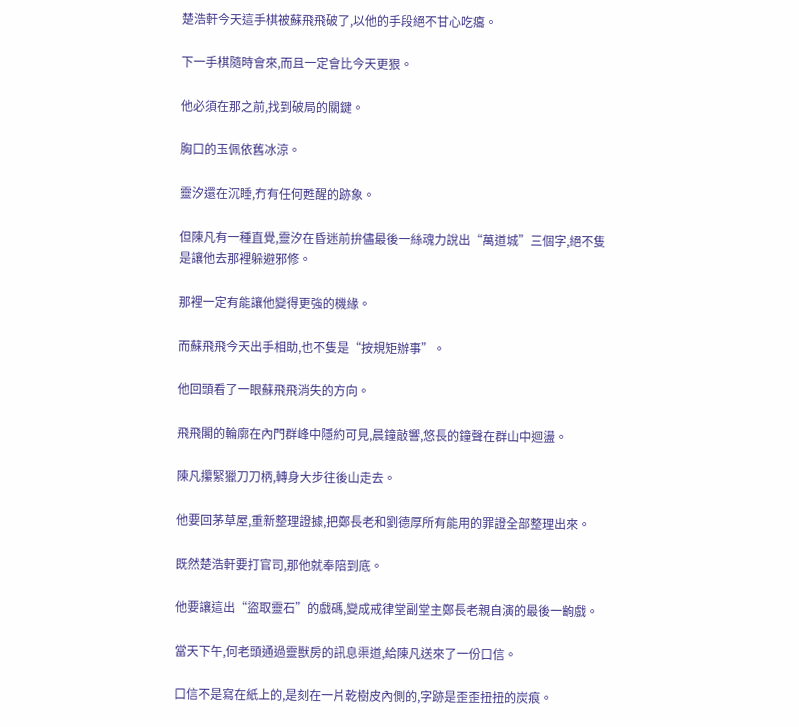楚浩軒今天這手棋被蘇飛飛破了,以他的手段絕不甘心吃癟。

下一手棋隨時會來,而且一定會比今天更狠。

他必須在那之前,找到破局的關鍵。

胸口的玉佩依舊冰涼。

靈汐還在沉睡,冇有任何甦醒的跡象。

但陳凡有一種直覺,靈汐在昏迷前拚儘最後一絲魂力說出“萬道城”三個字,絕不隻是讓他去那裡躲避邪修。

那裡一定有能讓他變得更強的機緣。

而蘇飛飛今天出手相助,也不隻是“按規矩辦事”。

他回頭看了一眼蘇飛飛消失的方向。

飛飛閣的輪廓在內門群峰中隱約可見,晨鐘敲響,悠長的鐘聲在群山中迴盪。

陳凡攥緊獵刀刀柄,轉身大步往後山走去。

他要回茅草屋,重新整理證據,把鄭長老和劉德厚所有能用的罪證全部整理出來。

既然楚浩軒要打官司,那他就奉陪到底。

他要讓這出“盜取靈石”的戲碼,變成戒律堂副堂主鄭長老親自演的最後一齣戲。

當天下午,何老頭通過靈獸房的訊息渠道,給陳凡送來了一份口信。

口信不是寫在紙上的,是刻在一片乾樹皮內側的,字跡是歪歪扭扭的炭痕。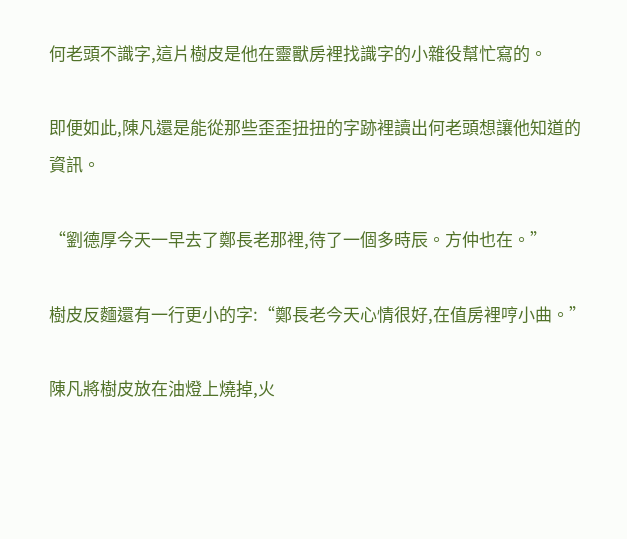何老頭不識字,這片樹皮是他在靈獸房裡找識字的小雜役幫忙寫的。

即便如此,陳凡還是能從那些歪歪扭扭的字跡裡讀出何老頭想讓他知道的資訊。

“劉德厚今天一早去了鄭長老那裡,待了一個多時辰。方仲也在。”

樹皮反麵還有一行更小的字:“鄭長老今天心情很好,在值房裡哼小曲。”

陳凡將樹皮放在油燈上燒掉,火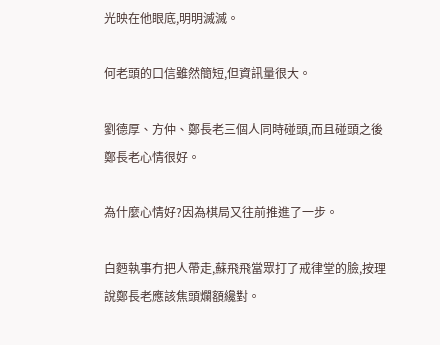光映在他眼底,明明滅滅。

何老頭的口信雖然簡短,但資訊量很大。

劉德厚、方仲、鄭長老三個人同時碰頭,而且碰頭之後鄭長老心情很好。

為什麼心情好?因為棋局又往前推進了一步。

白麪執事冇把人帶走,蘇飛飛當眾打了戒律堂的臉,按理說鄭長老應該焦頭爛額纔對。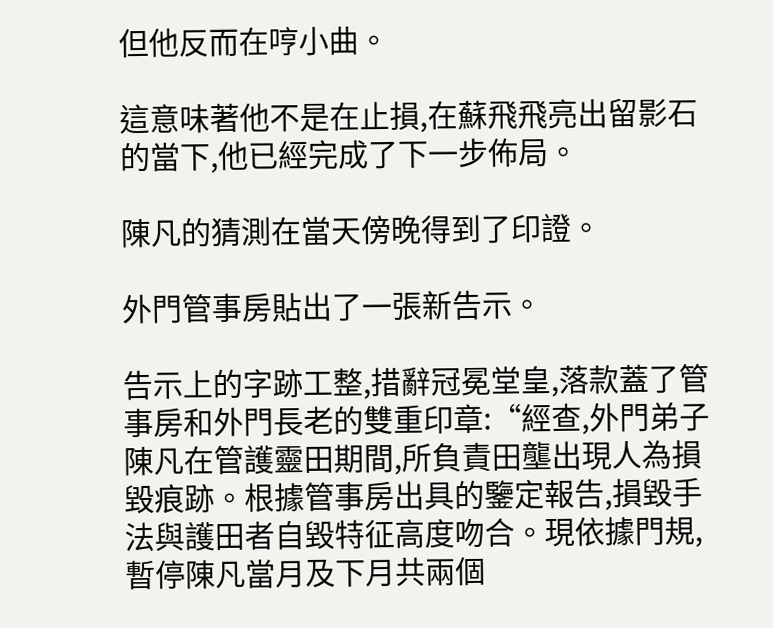但他反而在哼小曲。

這意味著他不是在止損,在蘇飛飛亮出留影石的當下,他已經完成了下一步佈局。

陳凡的猜測在當天傍晚得到了印證。

外門管事房貼出了一張新告示。

告示上的字跡工整,措辭冠冕堂皇,落款蓋了管事房和外門長老的雙重印章:“經查,外門弟子陳凡在管護靈田期間,所負責田壟出現人為損毀痕跡。根據管事房出具的鑒定報告,損毀手法與護田者自毀特征高度吻合。現依據門規,暫停陳凡當月及下月共兩個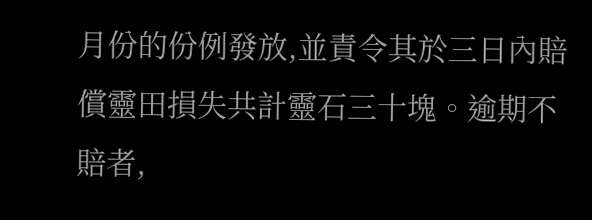月份的份例發放,並責令其於三日內賠償靈田損失共計靈石三十塊。逾期不賠者,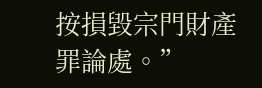按損毀宗門財產罪論處。”